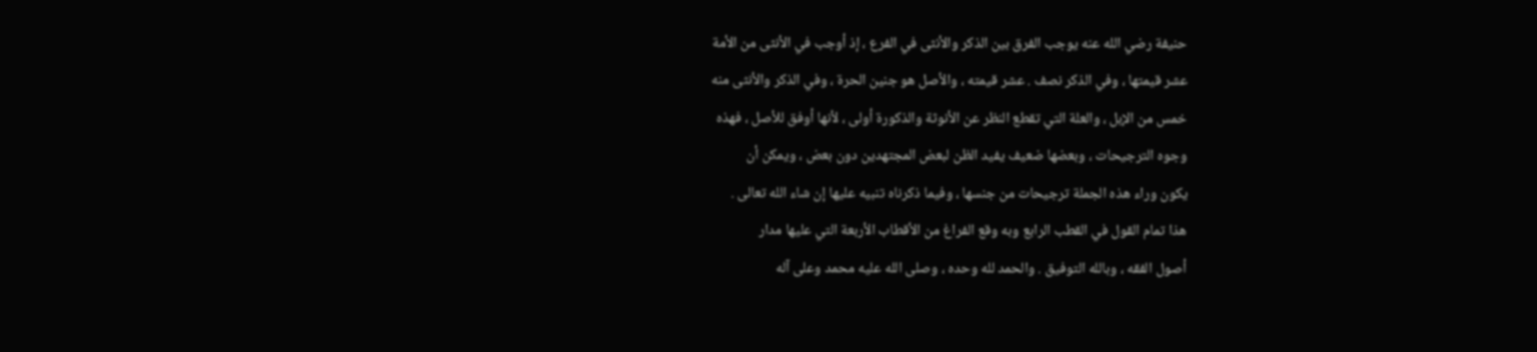حنيفة رضي الله عنه يوجب الفرق بين الذكر والأنثى في الفرع ، إذ أوجب في الأنثى من الأمة
عشر قيمتها ، وفي الذكر نصف . عشر قيمته ، والأصل هو جنين الحرة ، وفي الذكر والأنثى منه
خمس من الإبل ، والعلة التي تقطع النظر عن الأنوثة والذكورة أولى ، لأنها أوفق للأصل ، فهذه
وجوه الترجيحات ، وبعضها ضعيف يفيد الظن لبعض المجتهدين دون بعض ، ويمكن أن
يكون وراء هذه الجملة ترجيحات من جنسها ، وفيما ذكرناه تنبيه عليها إن شاء الله تعالى .
هذا تمام القول في القطب الرابع وبه وقع الفراغ من الأقطاب الأربعة التي عليها مدار
أصول الفقه ، وبالله التوفيق . والحمد لله وحده ، وصلى الله عليه محمد وعلى آله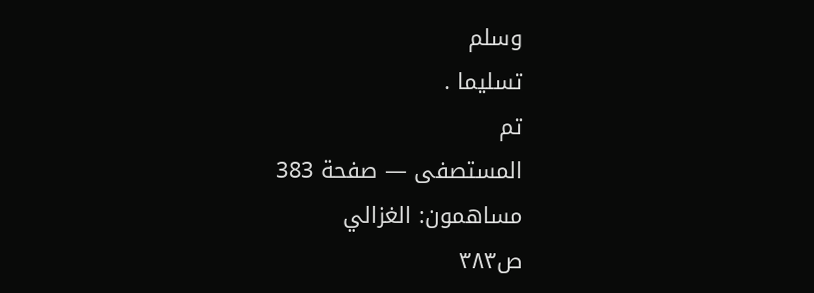وسلم
تسليما .
تم
المستصفى — صفحة 383
مساهمون: الغزالي
ص٣٨٣